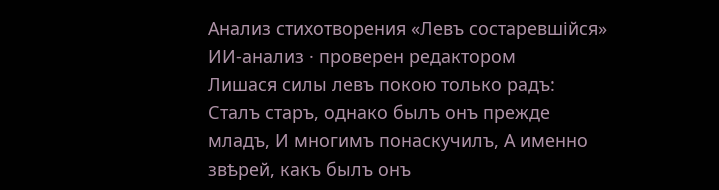Анализ стихотворения «Левъ состаревшійся»
ИИ-анализ · проверен редактором
Лишася силы левъ покою только радъ: Сталъ старъ, однако былъ онъ прежде младъ, И многимъ понаскучилъ, А именно звѣрей, какъ былъ онъ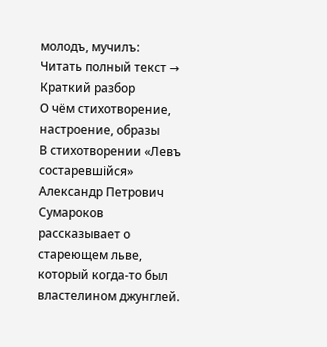молодъ, мучилъ:
Читать полный текст →
Краткий разбор
О чём стихотворение, настроение, образы
В стихотворении «Левъ состаревшійся» Александр Петрович Сумароков рассказывает о стареющем льве, который когда-то был властелином джунглей.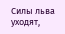Силы льва уходят,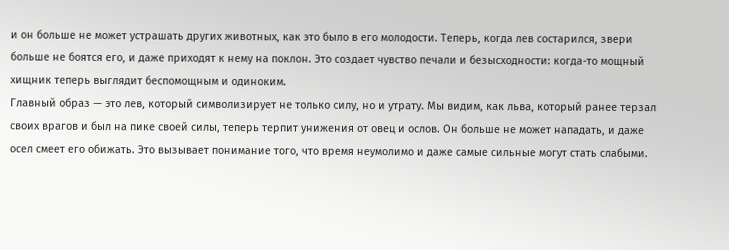и он больше не может устрашать других животных, как это было в его молодости. Теперь, когда лев состарился, звери больше не боятся его, и даже приходят к нему на поклон. Это создает чувство печали и безысходности: когда-то мощный хищник теперь выглядит беспомощным и одиноким.
Главный образ — это лев, который символизирует не только силу, но и утрату. Мы видим, как льва, который ранее терзал своих врагов и был на пике своей силы, теперь терпит унижения от овец и ослов. Он больше не может нападать, и даже осел смеет его обижать. Это вызывает понимание того, что время неумолимо и даже самые сильные могут стать слабыми.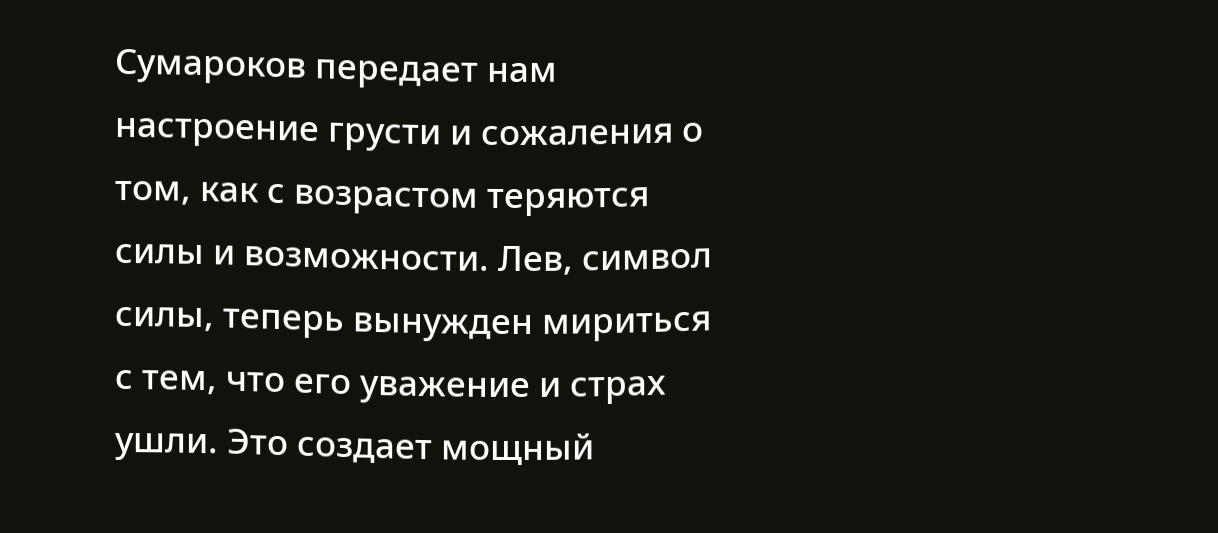Сумароков передает нам настроение грусти и сожаления о том, как с возрастом теряются силы и возможности. Лев, символ силы, теперь вынужден мириться с тем, что его уважение и страх ушли. Это создает мощный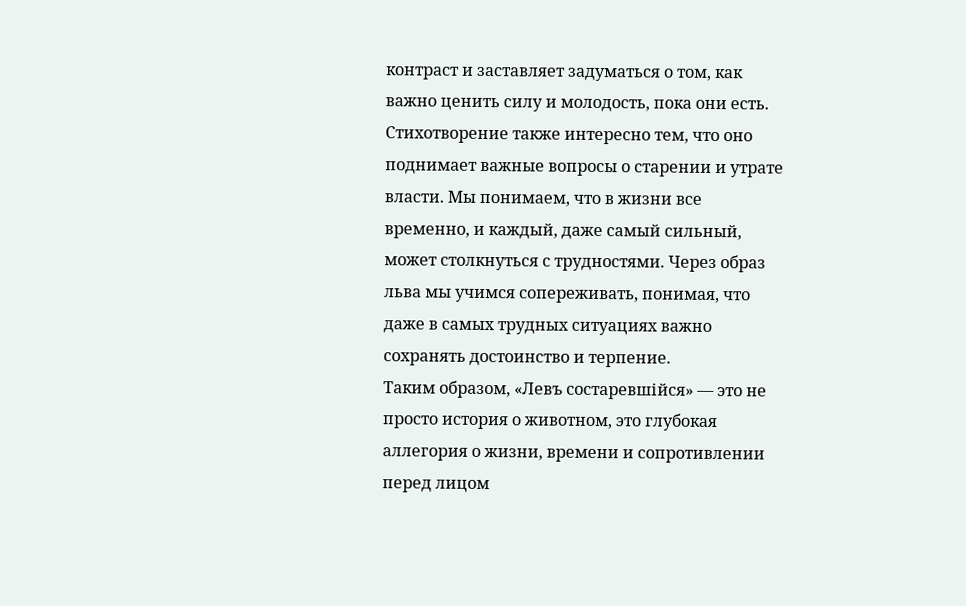контраст и заставляет задуматься о том, как важно ценить силу и молодость, пока они есть.
Стихотворение также интересно тем, что оно поднимает важные вопросы о старении и утрате власти. Мы понимаем, что в жизни все временно, и каждый, даже самый сильный, может столкнуться с трудностями. Через образ льва мы учимся сопереживать, понимая, что даже в самых трудных ситуациях важно сохранять достоинство и терпение.
Таким образом, «Левъ состаревшійся» — это не просто история о животном, это глубокая аллегория о жизни, времени и сопротивлении перед лицом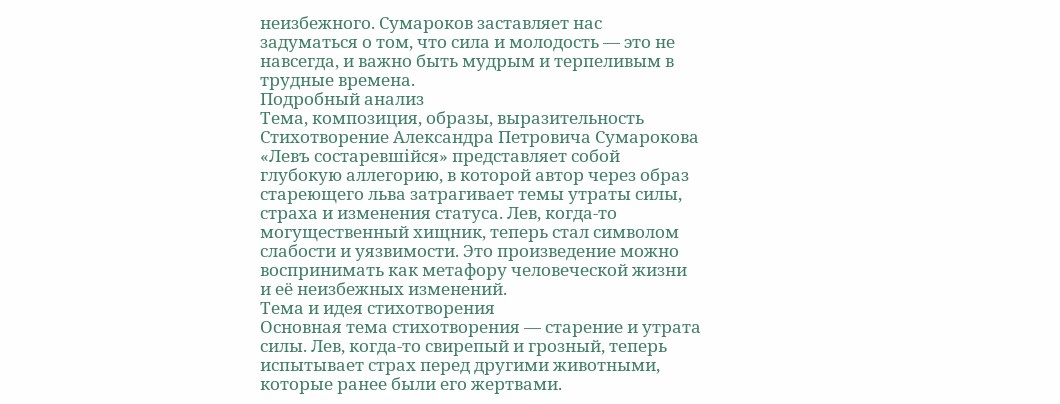неизбежного. Сумароков заставляет нас задуматься о том, что сила и молодость — это не навсегда, и важно быть мудрым и терпеливым в трудные времена.
Подробный анализ
Тема, композиция, образы, выразительность
Стихотворение Александра Петровича Сумарокова «Левъ состаревшійся» представляет собой глубокую аллегорию, в которой автор через образ стареющего льва затрагивает темы утраты силы, страха и изменения статуса. Лев, когда-то могущественный хищник, теперь стал символом слабости и уязвимости. Это произведение можно воспринимать как метафору человеческой жизни и её неизбежных изменений.
Тема и идея стихотворения
Основная тема стихотворения — старение и утрата силы. Лев, когда-то свирепый и грозный, теперь испытывает страх перед другими животными, которые ранее были его жертвами.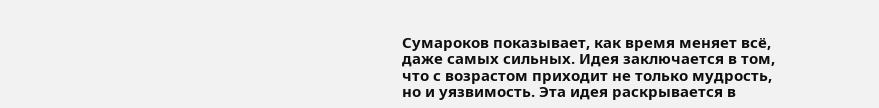Сумароков показывает, как время меняет всё, даже самых сильных. Идея заключается в том, что с возрастом приходит не только мудрость, но и уязвимость. Эта идея раскрывается в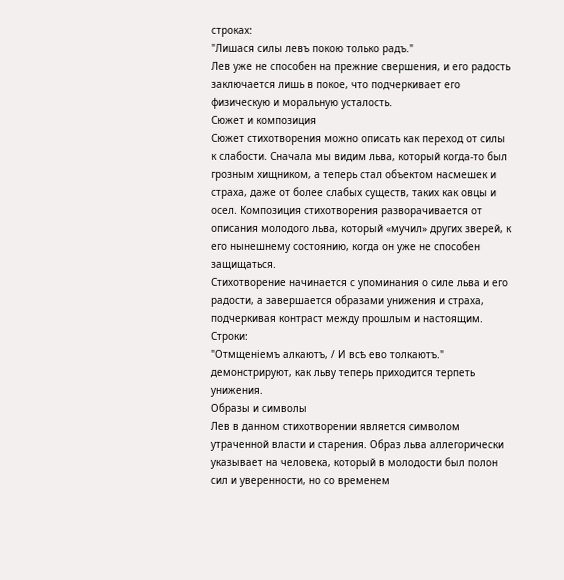строках:
"Лишася силы левъ покою только радъ."
Лев уже не способен на прежние свершения, и его радость заключается лишь в покое, что подчеркивает его физическую и моральную усталость.
Сюжет и композиция
Сюжет стихотворения можно описать как переход от силы к слабости. Сначала мы видим льва, который когда-то был грозным хищником, а теперь стал объектом насмешек и страха, даже от более слабых существ, таких как овцы и осел. Композиция стихотворения разворачивается от описания молодого льва, который «мучил» других зверей, к его нынешнему состоянию, когда он уже не способен защищаться.
Стихотворение начинается с упоминания о силе льва и его радости, а завершается образами унижения и страха, подчеркивая контраст между прошлым и настоящим. Строки:
"Отмщеніемъ алкаютъ, / И всѣ ево толкаютъ."
демонстрируют, как льву теперь приходится терпеть унижения.
Образы и символы
Лев в данном стихотворении является символом утраченной власти и старения. Образ льва аллегорически указывает на человека, который в молодости был полон сил и уверенности, но со временем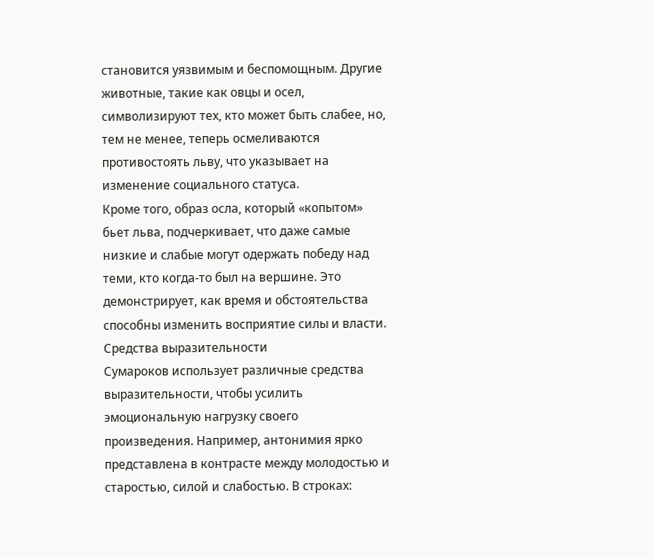становится уязвимым и беспомощным. Другие животные, такие как овцы и осел, символизируют тех, кто может быть слабее, но, тем не менее, теперь осмеливаются противостоять льву, что указывает на изменение социального статуса.
Кроме того, образ осла, который «копытом» бьет льва, подчеркивает, что даже самые низкие и слабые могут одержать победу над теми, кто когда-то был на вершине. Это демонстрирует, как время и обстоятельства способны изменить восприятие силы и власти.
Средства выразительности
Сумароков использует различные средства выразительности, чтобы усилить эмоциональную нагрузку своего произведения. Например, антонимия ярко представлена в контрасте между молодостью и старостью, силой и слабостью. В строках: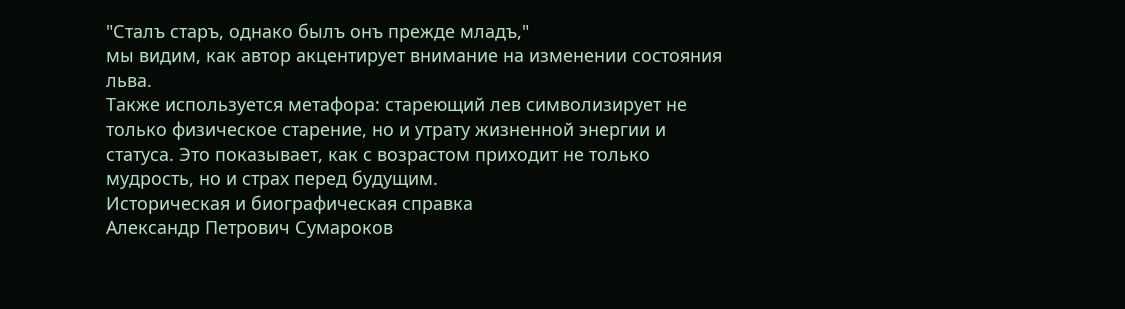"Сталъ старъ, однако былъ онъ прежде младъ,"
мы видим, как автор акцентирует внимание на изменении состояния льва.
Также используется метафора: стареющий лев символизирует не только физическое старение, но и утрату жизненной энергии и статуса. Это показывает, как с возрастом приходит не только мудрость, но и страх перед будущим.
Историческая и биографическая справка
Александр Петрович Сумароков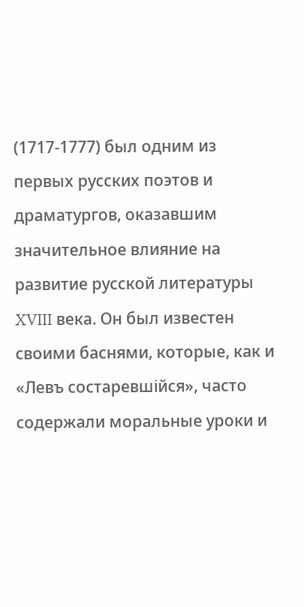(1717-1777) был одним из первых русских поэтов и драматургов, оказавшим значительное влияние на развитие русской литературы XVIII века. Он был известен своими баснями, которые, как и «Левъ состаревшійся», часто содержали моральные уроки и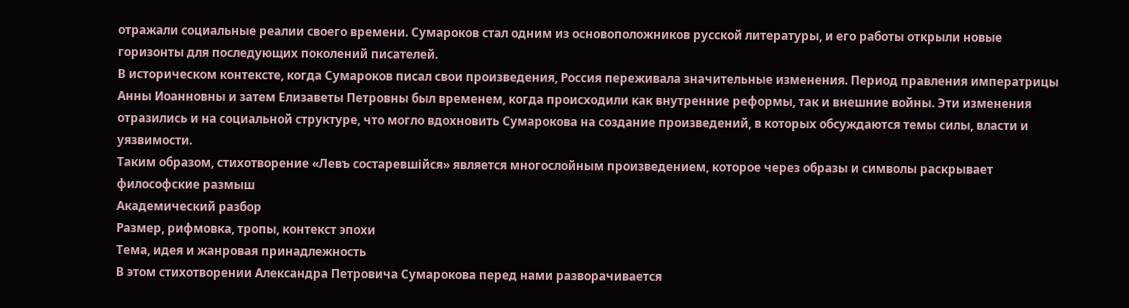отражали социальные реалии своего времени. Сумароков стал одним из основоположников русской литературы, и его работы открыли новые горизонты для последующих поколений писателей.
В историческом контексте, когда Сумароков писал свои произведения, Россия переживала значительные изменения. Период правления императрицы Анны Иоанновны и затем Елизаветы Петровны был временем, когда происходили как внутренние реформы, так и внешние войны. Эти изменения отразились и на социальной структуре, что могло вдохновить Сумарокова на создание произведений, в которых обсуждаются темы силы, власти и уязвимости.
Таким образом, стихотворение «Левъ состаревшійся» является многослойным произведением, которое через образы и символы раскрывает философские размыш
Академический разбор
Размер, рифмовка, тропы, контекст эпохи
Тема, идея и жанровая принадлежность
В этом стихотворении Александра Петровича Сумарокова перед нами разворачивается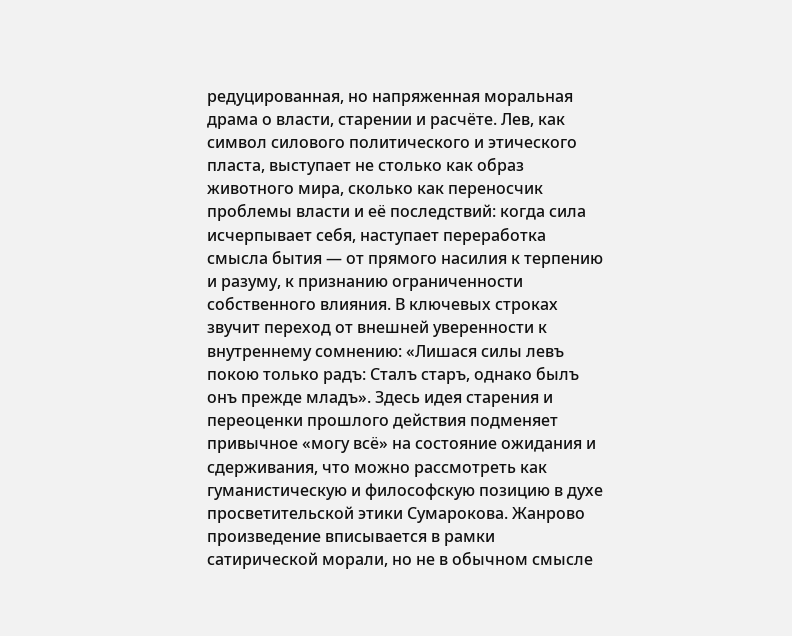редуцированная, но напряженная моральная драма о власти, старении и расчёте. Лев, как символ силового политического и этического пласта, выступает не столько как образ животного мира, сколько как переносчик проблемы власти и её последствий: когда сила исчерпывает себя, наступает переработка смысла бытия — от прямого насилия к терпению и разуму, к признанию ограниченности собственного влияния. В ключевых строках звучит переход от внешней уверенности к внутреннему сомнению: «Лишася силы левъ покою только радъ: Сталъ старъ, однако былъ онъ прежде младъ». Здесь идея старения и переоценки прошлого действия подменяет привычное «могу всё» на состояние ожидания и сдерживания, что можно рассмотреть как гуманистическую и философскую позицию в духе просветительской этики Сумарокова. Жанрово произведение вписывается в рамки сатирической морали, но не в обычном смысле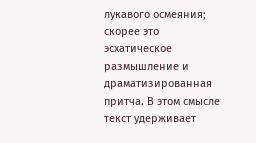лукавого осмеяния; скорее это эсхатическое размышление и драматизированная притча. В этом смысле текст удерживает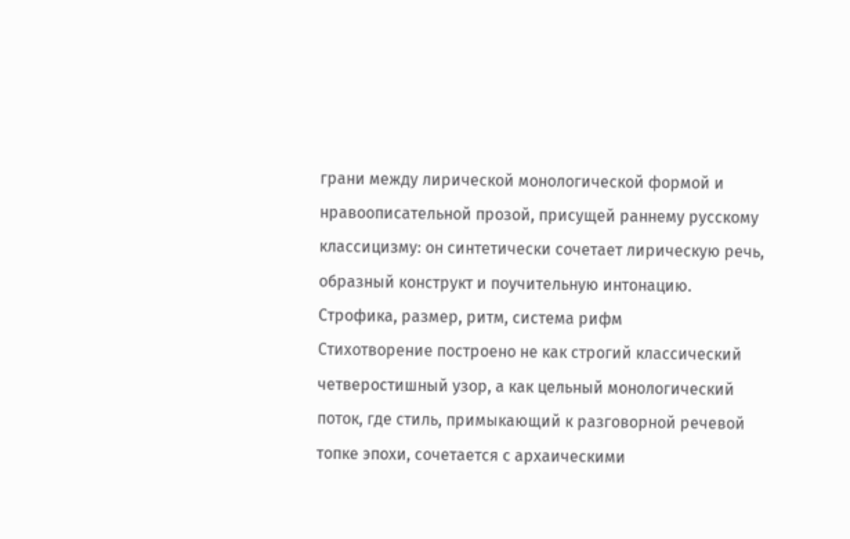грани между лирической монологической формой и нравоописательной прозой, присущей раннему русскому классицизму: он синтетически сочетает лирическую речь, образный конструкт и поучительную интонацию.
Строфика, размер, ритм, система рифм
Стихотворение построено не как строгий классический четверостишный узор, а как цельный монологический поток, где стиль, примыкающий к разговорной речевой топке эпохи, сочетается с архаическими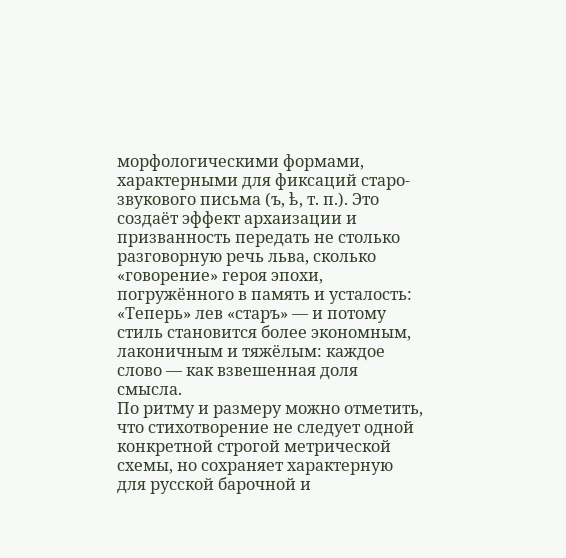морфологическими формами, характерными для фиксаций старо-звукового письма (ъ, ѣ, т. п.). Это создаёт эффект архаизации и призванность передать не столько разговорную речь льва, сколько «говорение» героя эпохи, погружённого в память и усталость: «Теперь» лев «старъ» — и потому стиль становится более экономным, лаконичным и тяжёлым: каждое слово — как взвешенная доля смысла.
По ритму и размеру можно отметить, что стихотворение не следует одной конкретной строгой метрической схемы, но сохраняет характерную для русской барочной и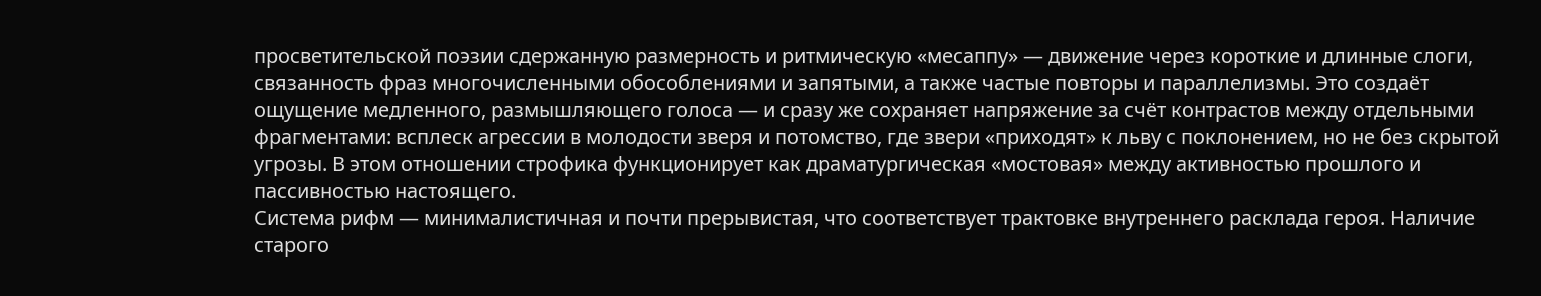просветительской поэзии сдержанную размерность и ритмическую «месаппу» — движение через короткие и длинные слоги, связанность фраз многочисленными обособлениями и запятыми, а также частые повторы и параллелизмы. Это создаёт ощущение медленного, размышляющего голоса — и сразу же сохраняет напряжение за счёт контрастов между отдельными фрагментами: всплеск агрессии в молодости зверя и потомство, где звери «приходят» к льву с поклонением, но не без скрытой угрозы. В этом отношении строфика функционирует как драматургическая «мостовая» между активностью прошлого и пассивностью настоящего.
Система рифм — минималистичная и почти прерывистая, что соответствует трактовке внутреннего расклада героя. Наличие старого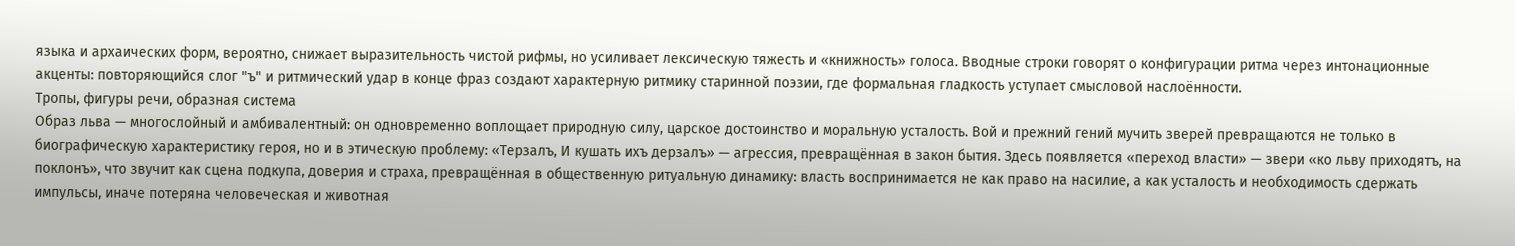языка и архаических форм, вероятно, снижает выразительность чистой рифмы, но усиливает лексическую тяжесть и «книжность» голоса. Вводные строки говорят о конфигурации ритма через интонационные акценты: повторяющийся слог "ъ" и ритмический удар в конце фраз создают характерную ритмику старинной поэзии, где формальная гладкость уступает смысловой наслоённости.
Тропы, фигуры речи, образная система
Образ льва — многослойный и амбивалентный: он одновременно воплощает природную силу, царское достоинство и моральную усталость. Вой и прежний гений мучить зверей превращаются не только в биографическую характеристику героя, но и в этическую проблему: «Терзалъ, И кушать ихъ дерзалъ» — агрессия, превращённая в закон бытия. Здесь появляется «переход власти» — звери «ко льву приходятъ, на поклонъ», что звучит как сцена подкупа, доверия и страха, превращённая в общественную ритуальную динамику: власть воспринимается не как право на насилие, а как усталость и необходимость сдержать импульсы, иначе потеряна человеческая и животная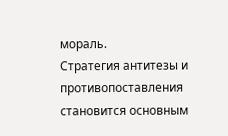мораль.
Стратегия антитезы и противопоставления становится основным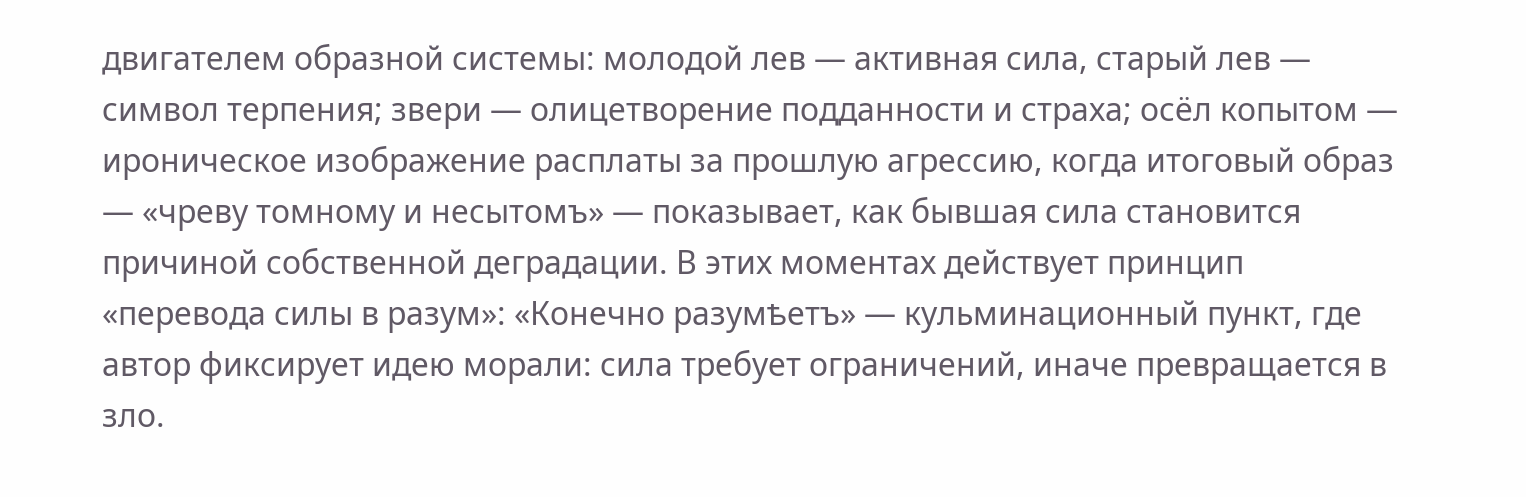двигателем образной системы: молодой лев — активная сила, старый лев — символ терпения; звери — олицетворение подданности и страха; осёл копытом — ироническое изображение расплаты за прошлую агрессию, когда итоговый образ — «чреву томному и несытомъ» — показывает, как бывшая сила становится причиной собственной деградации. В этих моментах действует принцип «перевода силы в разум»: «Конечно разумѣетъ» — кульминационный пункт, где автор фиксирует идею морали: сила требует ограничений, иначе превращается в зло.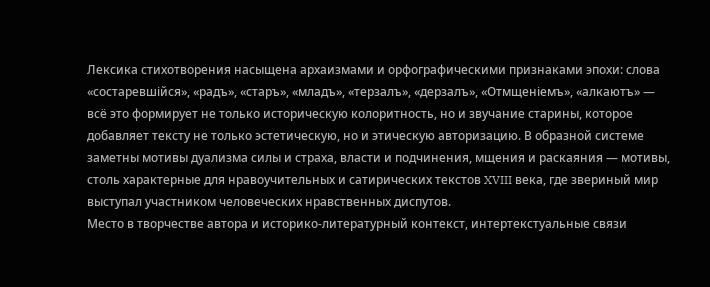Лексика стихотворения насыщена архаизмами и орфографическими признаками эпохи: слова «состаревшійся», «радъ», «старъ», «младъ», «терзалъ», «дерзалъ», «Отмщеніемъ», «алкаютъ» — всё это формирует не только историческую колоритность, но и звучание старины, которое добавляет тексту не только эстетическую, но и этическую авторизацию. В образной системе заметны мотивы дуализма силы и страха, власти и подчинения, мщения и раскаяния — мотивы, столь характерные для нравоучительных и сатирических текстов XVIII века, где звериный мир выступал участником человеческих нравственных диспутов.
Место в творчестве автора и историко-литературный контекст, интертекстуальные связи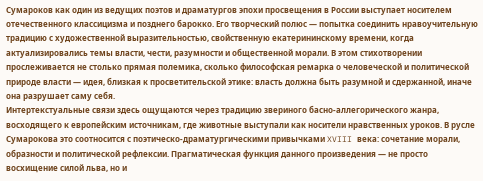Сумароков как один из ведущих поэтов и драматургов эпохи просвещения в России выступает носителем отечественного классицизма и позднего барокко. Его творческий полюс — попытка соединить нравоучительную традицию с художественной выразительностью, свойственную екатерининскому времени, когда актуализировались темы власти, чести, разумности и общественной морали. В этом стихотворении прослеживается не столько прямая полемика, сколько философская ремарка о человеческой и политической природе власти — идея, близкая к просветительской этике: власть должна быть разумной и сдержанной, иначе она разрушает саму себя.
Интертекстуальные связи здесь ощущаются через традицию звериного басно-аллегорического жанра, восходящего к европейским источникам, где животные выступали как носители нравственных уроков. В русле Сумарокова это соотносится с поэтическо-драматургическими привычками XVIII века: сочетание морали, образности и политической рефлексии. Прагматическая функция данного произведения — не просто восхищение силой льва, но и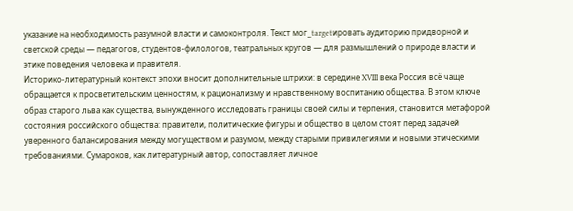указание на необходимость разумной власти и самоконтроля. Текст мог_targetировать аудиторию придворной и светской среды — педагогов, студентов-филологов, театральных кругов — для размышлений о природе власти и этике поведения человека и правителя.
Историко-литературный контекст эпохи вносит дополнительные штрихи: в середине XVIII века Россия всё чаще обращается к просветительским ценностям, к рационализму и нравственному воспитанию общества. В этом ключе образ старого льва как существа, вынужденного исследовать границы своей силы и терпения, становится метафорой состояния российского общества: правители, политические фигуры и общество в целом стоят перед задачей уверенного балансирования между могуществом и разумом, между старыми привилегиями и новыми этическими требованиями. Сумароков, как литературный автор, сопоставляет личное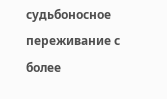судьбоносное переживание с более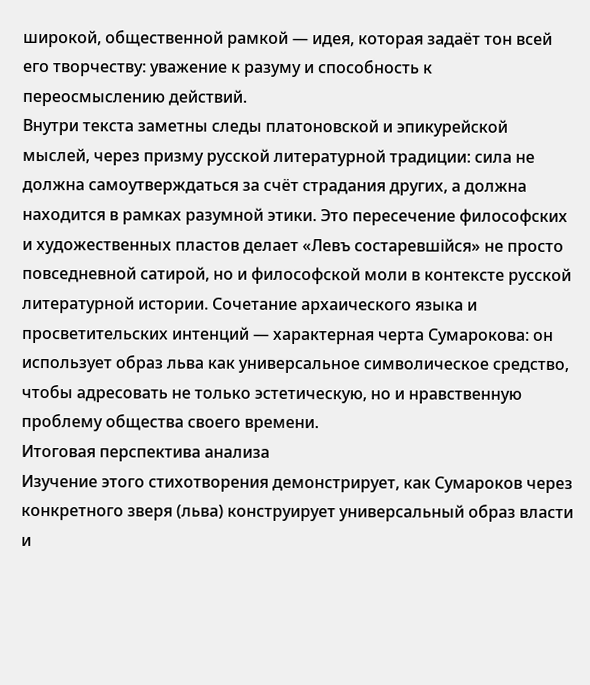широкой, общественной рамкой — идея, которая задаёт тон всей его творчеству: уважение к разуму и способность к переосмыслению действий.
Внутри текста заметны следы платоновской и эпикурейской мыслей, через призму русской литературной традиции: сила не должна самоутверждаться за счёт страдания других, а должна находится в рамках разумной этики. Это пересечение философских и художественных пластов делает «Левъ состаревшійся» не просто повседневной сатирой, но и философской моли в контексте русской литературной истории. Сочетание архаического языка и просветительских интенций — характерная черта Сумарокова: он использует образ льва как универсальное символическое средство, чтобы адресовать не только эстетическую, но и нравственную проблему общества своего времени.
Итоговая перспектива анализа
Изучение этого стихотворения демонстрирует, как Сумароков через конкретного зверя (льва) конструирует универсальный образ власти и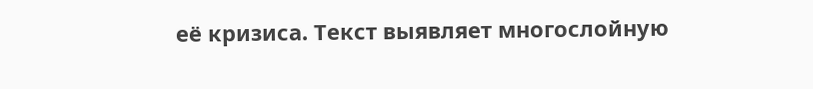её кризиса. Текст выявляет многослойную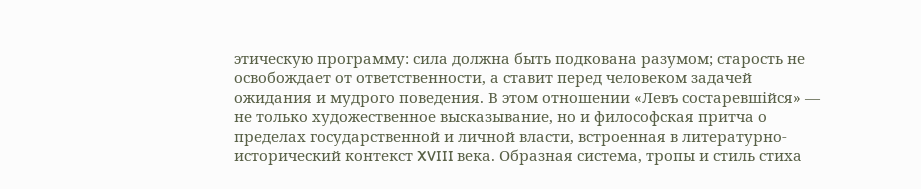этическую программу: сила должна быть подкована разумом; старость не освобождает от ответственности, а ставит перед человеком задачей ожидания и мудрого поведения. В этом отношении «Левъ состаревшійся» — не только художественное высказывание, но и философская притча о пределах государственной и личной власти, встроенная в литературно-исторический контекст XVIII века. Образная система, тропы и стиль стиха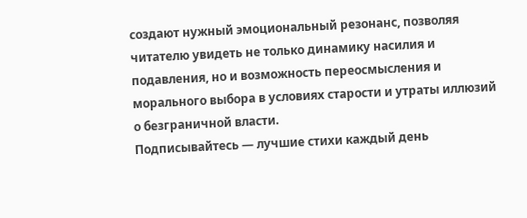создают нужный эмоциональный резонанс, позволяя читателю увидеть не только динамику насилия и подавления, но и возможность переосмысления и морального выбора в условиях старости и утраты иллюзий о безграничной власти.
Подписывайтесь — лучшие стихи каждый день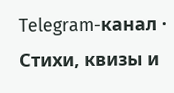Telegram-канал · Стихи, квизы и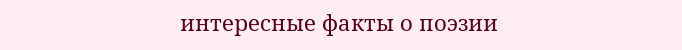интересные факты о поэзии